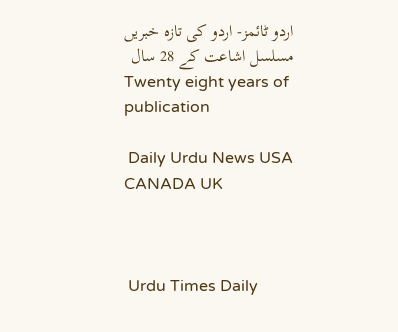اردو ٹائمز- اردو کی تازہ خبریں
مسلسل اشاعت کے 28 سال
Twenty eight years of publication

 Daily Urdu News USA CANADA UK



 Urdu Times Daily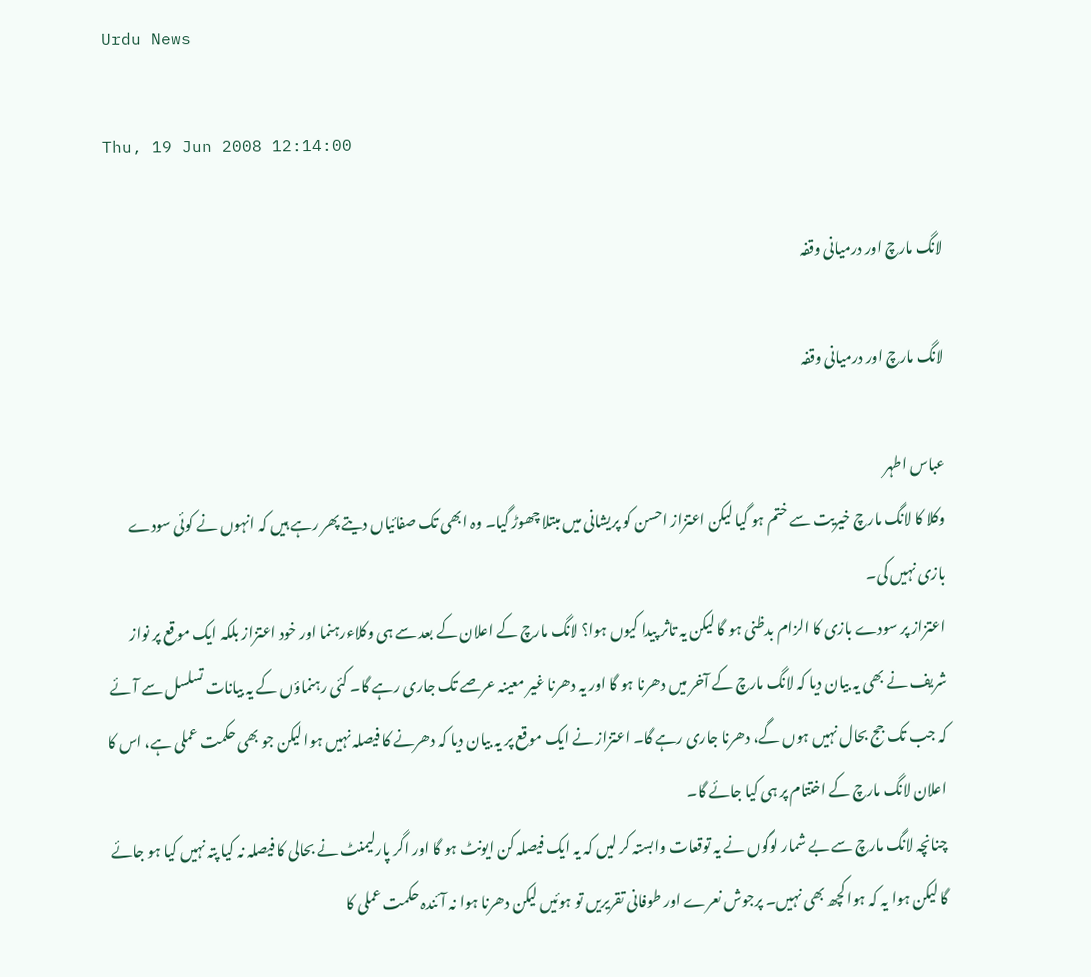Urdu News

Thu, 19 Jun 2008 12:14:00

لانگ مارچ اور درمیانی وقفہ

لانگ مارچ اور درمیانی وقفہ

عباس اطہر
وکلا کا لانگ مارچ خیریت سے ختم ہو گیا لیکن اعتزاز احسن کو پریشانی میں مبتلا چھوڑ گیا۔ وہ ابھی تک صفائیاں دیتے پھر رہے ہیں کہ انہوں نے کوئی سودے بازی نہیں کی۔
اعتزاز پر سودے بازی کا الزام بدظنی ہو گا لیکن یہ تاثر پیدا کیوں ہوا؟ لانگ مارچ کے اعلان کے بعد سے ہی وکلاءرہنما اور خود اعتزاز بلکہ ایک موقع پر نواز شریف نے بھی یہ بیان دیا کہ لانگ مارچ کے آخر میں دھرنا ہو گا اور یہ دھرنا غیر معینہ عرصے تک جاری رہے گا۔ کئی رہنماؤں کے یہ بیانات تسلسل سے آئے کہ جب تک جج بحال نہیں ہوں گے، دھرنا جاری رہے گا۔ اعتزاز نے ایک موقع پر یہ بیان دیا کہ دھرنے کا فیصلہ نہیں ہوا لیکن جو بھی حکمت عملی ہے، اس کا اعلان لانگ مارچ کے اختتام پر ہی کیا جائے گا۔
چنانچہ لانگ مارچ سے بے شمار لوگوں نے یہ توقعات وابستہ کر لیں کہ یہ ایک فیصلہ کن ایونٹ ہو گا اور اگر پارلیمنٹ نے بحالی کا فیصلہ نہ کیا پتہ نہیں کیا ہو جائے گا لیکن ہوا یہ کہ ہوا کچھ بھی نہیں۔ پرجوش نعرے اور طوفانی تقریریں تو ہوئیں لیکن دھرنا ہوا نہ آئندہ حکمت عملی کا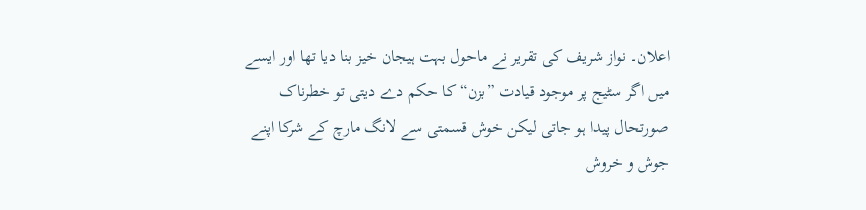اعلان۔ نواز شریف کی تقریر نے ماحول بہت ہیجان خیز بنا دیا تھا اور ایسے میں اگر سٹیج پر موجود قیادت ”بزن“ کا حکم دے دیتی تو خطرناک صورتحال پیدا ہو جاتی لیکن خوش قسمتی سے لانگ مارچ کے شرکا اپنے جوش و خروش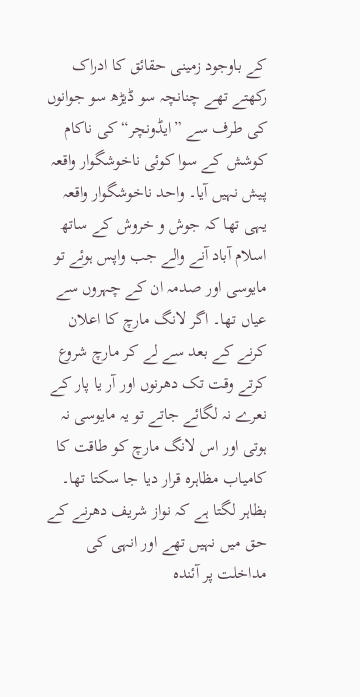کے باوجود زمینی حقائق کا ادراک رکھتے تھے چنانچہ سو ڈیڑھ سو جوانوں کی طرف سے ”ایڈونچر“ کی ناکام کوشش کے سوا کوئی ناخوشگوار واقعہ پیش نہیں آیا۔ واحد ناخوشگوار واقعہ یہی تھا کہ جوش و خروش کے ساتھ اسلام آباد آنے والے جب واپس ہوئے تو مایوسی اور صدمہ ان کے چہروں سے عیاں تھا۔ اگر لانگ مارچ کا اعلان کرنے کے بعد سے لے کر مارچ شروع کرتے وقت تک دھرنوں اور آر یا پار کے نعرے نہ لگائے جاتے تو یہ مایوسی نہ ہوتی اور اس لانگ مارچ کو طاقت کا کامیاب مظاہرہ قرار دیا جا سکتا تھا۔
بظاہر لگتا ہے کہ نواز شریف دھرنے کے حق میں نہیں تھے اور انہی کی مداخلت پر آئندہ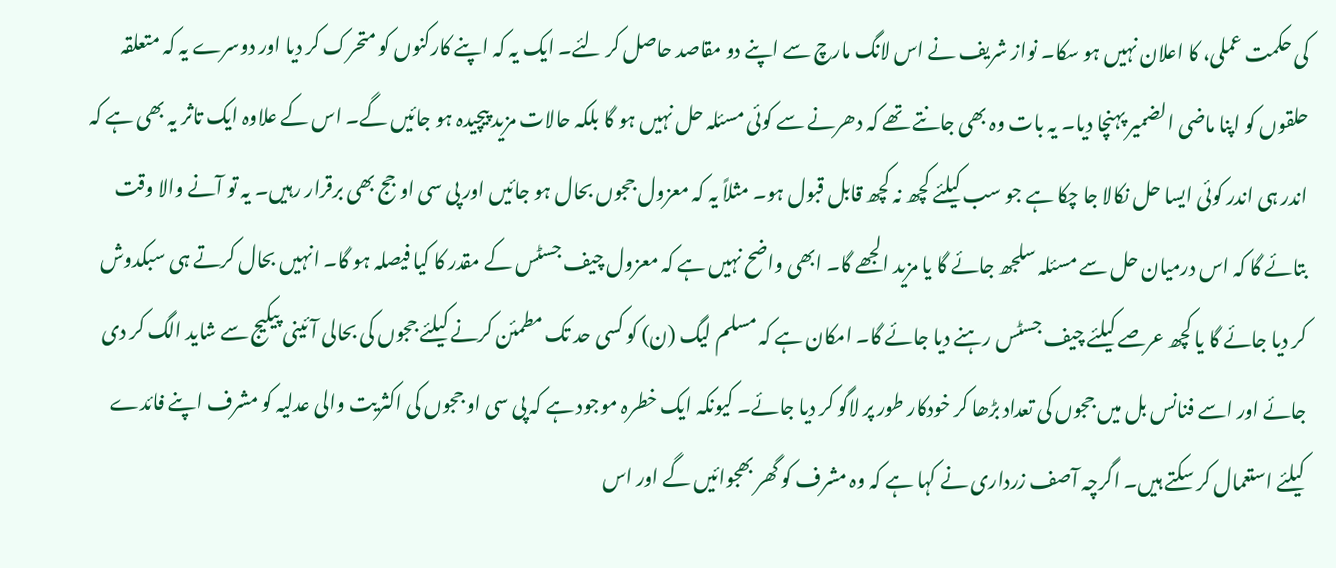کی حکمت عملی، کا اعلان نہیں ہو سکا۔ نواز شریف نے اس لانگ مارچ سے اپنے دو مقاصد حاصل کر لئے۔ ایک یہ کہ اپنے کارکنوں کو متحرک کر دیا اور دوسرے یہ کہ متعلقہ حلقوں کو اپنا ماضی الضمیر پہنچا دیا۔ یہ بات وہ بھی جانتے تھے کہ دھرنے سے کوئی مسئلہ حل نہیں ہو گا بلکہ حالات مزید پیچیدہ ہو جائیں گے۔ اس کے علاوہ ایک تاثر یہ بھی ہے کہ اندر ہی اندر کوئی ایسا حل نکالا جا چکا ہے جو سب کیلئے کچھ نہ کچھ قابل قبول ہو۔ مثلاً یہ کہ معزول ججوں بحال ہو جائیں اور پی سی او جج بھی برقرار رہیں۔ یہ تو آنے والا وقت بتائے گا کہ اس درمیان حل سے مسئلہ سلجھ جائے گا یا مزید الجھے گا۔ ابھی واضح نہیں ہے کہ معزول چیف جسٹس کے مقدر کا کیا فیصلہ ہو گا۔ انہیں بحال کرتے ہی سبکدوش کر دیا جائے گا یا کچھ عرصے کیلئے چیف جسٹس رہنے دیا جائے گا۔ امکان ہے کہ مسلم لیگ (ن) کو کسی حد تک مطمئن کرنے کیلئے ججوں کی بحالی آئینی پیکیج سے شاید الگ کر دی جائے اور اسے فنانس بل میں ججوں کی تعداد بڑھا کر خودکار طور پر لاگو کر دیا جائے۔ کیونکہ ایک خطرہ موجود ہے کہ پی سی او ججوں کی اکثریت والی عدلیہ کو مشرف اپنے فائدے کیلئے استعمال کر سکتے ہیں۔ اگرچہ آصف زرداری نے کہا ہے کہ وہ مشرف کو گھر بھجوائیں گے اور اس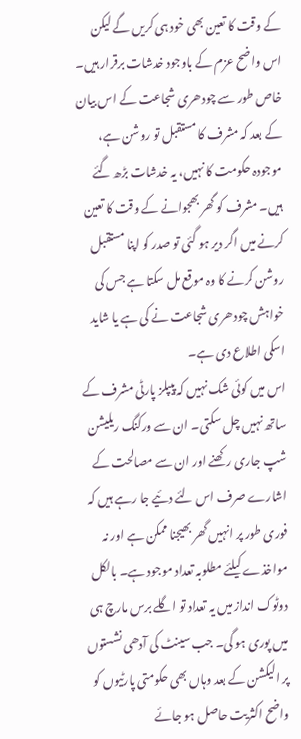کے وقت کا تعین بھی خود ہی کریں گے لیکن اس واضح عزم کے باوجود خدشات برقرار ہیں۔ خاص طور سے چودھری شجاعت کے اس بیان کے بعد کہ مشرف کا مستقبل تو روشن ہے، موجودہ حکومت کا نہیں، یہ خدشات بڑھ گئے ہیں۔ مشرف کو گھر بھجوانے کے وقت کا تعین کرنے میں اگر دیر ہو گئی تو صدر کو اپنا مستقبل روشن کرنے کا وہ موقع مل سکتا ہے جس کی خواہش چودھری شجاعت نے کی ہے یا شاید اسکی اطلاع دی ہے۔
اس میں کوئی شک نہیں کہ پیپلز پارٹی مشرف کے ساتھ نہیں چل سکتی۔ ان سے ورکنگ ریلیشن شپ جاری رکھنے اور ان سے مصالحت کے اشارے صرف اس لئے دئیے جا رہے ہیں کہ فوری طور پر انہیں گھر بھیجنا ممکن ہے اور نہ مواخذے کیلئے مطلوبہ تعداد موجود ہے۔ بالکل دوٹوک انداز میں یہ تعداد تو اگلے برس مارچ ہی میں پوری ہو گی۔ جب سینٹ کی آدھی نشستوں پر الیکشن کے بعد وہاں بھی حکومتی پارٹیوں کو واضح اکثریت حاصل ہو جائے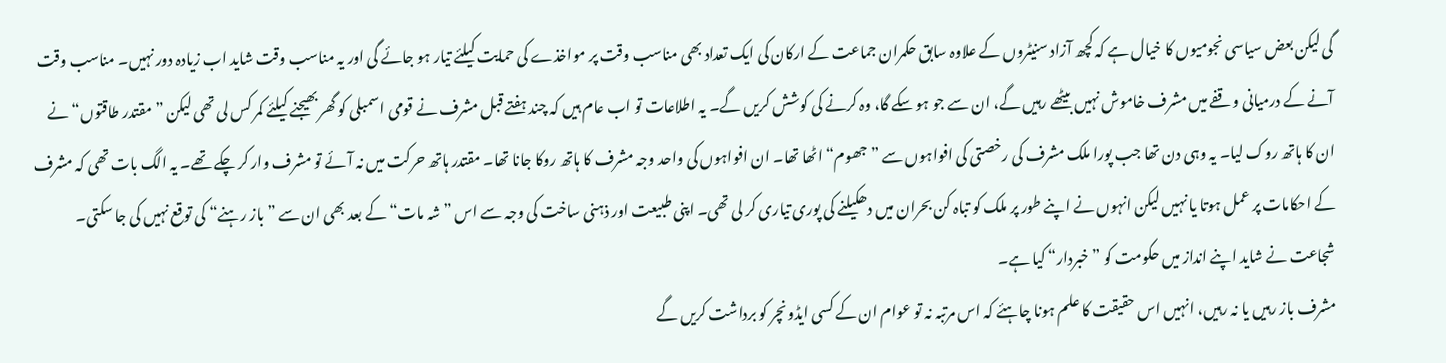گی لیکن بعض سیاسی نجومیوں کا خیال ہے کہ کچھ آزاد سنیٹروں کے علاوہ سابق حکمران جماعت کے ارکان کی ایک تعداد بھی مناسب وقت پر مواخذے کی حمایت کیلئے تیار ہو جائے گی اور یہ مناسب وقت شاید اب زیادہ دور نہیں۔ مناسب وقت آنے کے درمیانی وقفے میں مشرف خاموش نہیں بیٹھے رہیں گے، ان سے جو ہو سکے گا، وہ کرنے کی کوشش کریں گے۔ یہ اطلاعات تو اب عام ہیں کہ چند ہفتے قبل مشرف نے قومی اسمبلی کو گھر بھیجنے کیلئے کمر کس لی تھی لیکن ”مقتدر طاقتوں“ نے ان کا ہاتھ روک لیا۔ یہ وہی دن تھا جب پورا ملک مشرف کی رخصتی کی افواہوں سے ”جھوم“ اٹھا تھا۔ ان افواہوں کی واحد وجہ مشرف کا ہاتھ روکا جانا تھا۔ مقتدر ہاتھ حرکت میں نہ آئے تو مشرف وار کر چکے تھے۔ یہ الگ بات تھی کہ مشرف کے احکامات پر عمل ہوتا یا نہیں لیکن انہوں نے اپنے طور پر ملک کو تباہ کن بحران میں دھکیلنے کی پوری تیاری کر لی تھی۔ اپنی طبیعت اور ذہنی ساخت کی وجہ سے اس ”شہ مات“ کے بعد بھی ان سے ”باز رہنے“ کی توقع نہیں کی جا سکتی۔ شجاعت نے شاید اپنے انداز میں حکومت کو ”خبردار“ کیا ہے۔
مشرف باز رہیں یا نہ رہیں، انہیں اس حقیقت کا علم ہونا چاہئے کہ اس مرتبہ نہ تو عوام ان کے کسی ایڈونچر کو برداشت کریں گے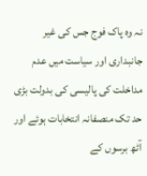نہ وہ پاک فوج جس کی غیر جانبداری اور سیاست میں عدم مداخلت کی پالیسی کی بدولت بڑی حد تک منصفانہ انتخابات ہوئے اور آٹھ برسوں کے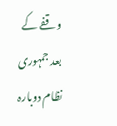وقفے کے بعد جمہوری نظام دوبارہ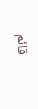قائم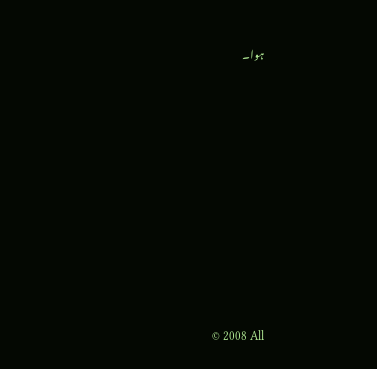ہوا۔













© 2008 All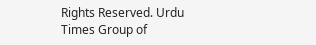Rights Reserved. Urdu Times Group of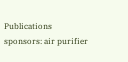Publications
sponsors: air purifier